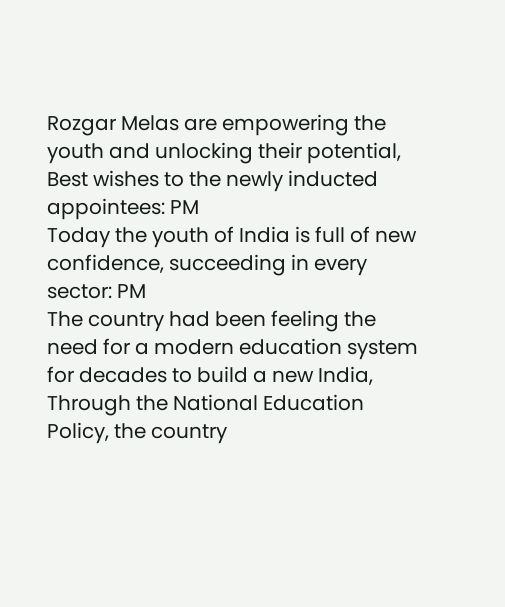Rozgar Melas are empowering the youth and unlocking their potential, Best wishes to the newly inducted appointees: PM
Today the youth of India is full of new confidence, succeeding in every sector: PM
The country had been feeling the need for a modern education system for decades to build a new India, Through the National Education Policy, the country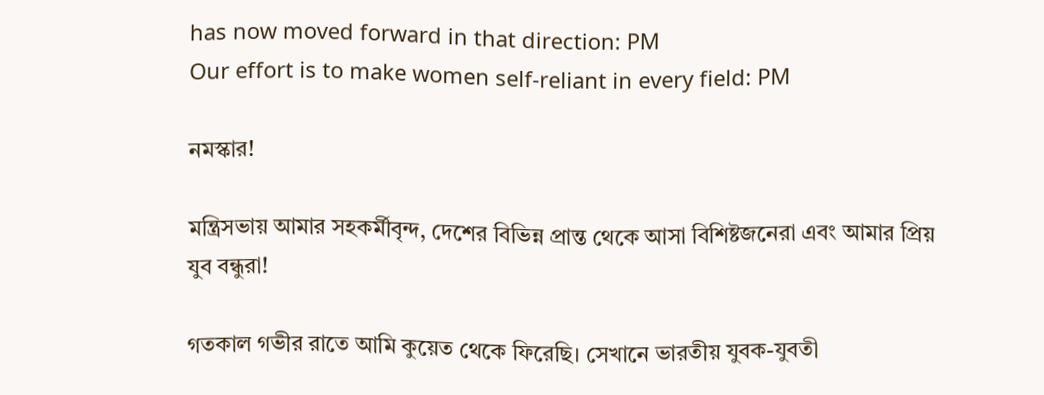has now moved forward in that direction: PM
Our effort is to make women self-reliant in every field: PM

নমস্কার!

মন্ত্রিসভায় আমার সহকর্মীবৃন্দ, দেশের বিভিন্ন প্রান্ত থেকে আসা বিশিষ্টজনেরা এবং আমার প্রিয় যুব বন্ধুরা!

গতকাল গভীর রাতে আমি কুয়েত থেকে ফিরেছি। সেখানে ভারতীয় যুবক-যুবতী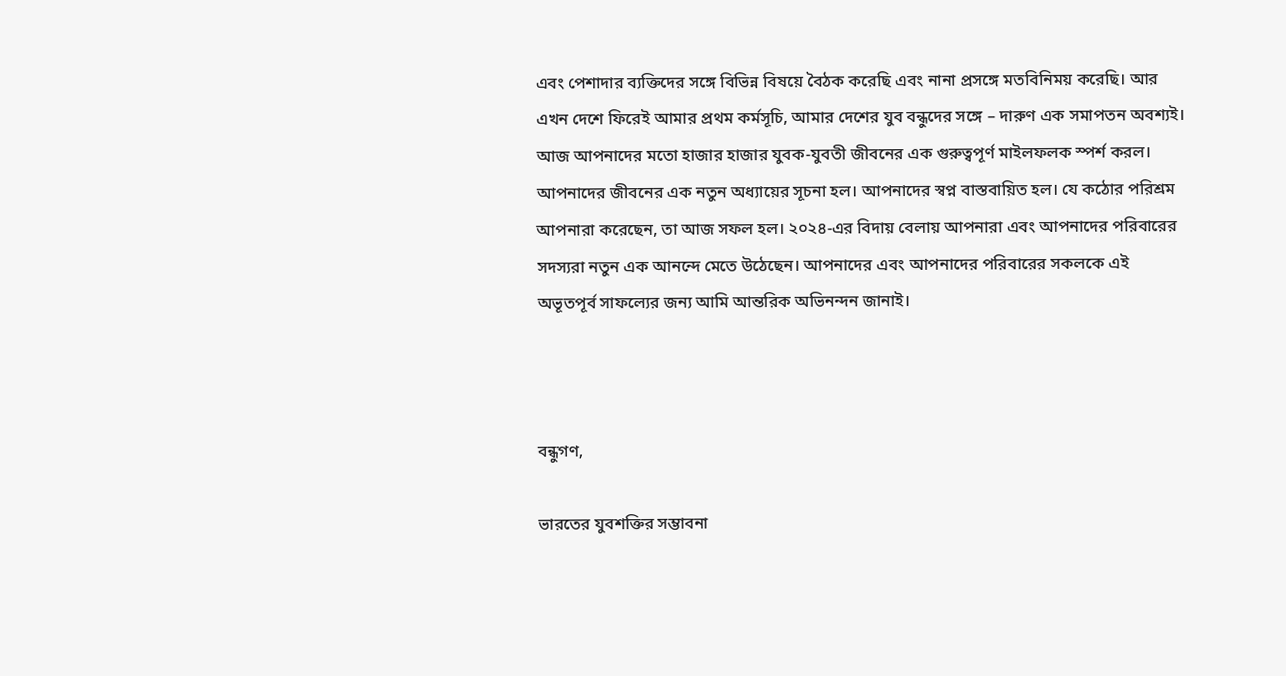এবং পেশাদার ব্যক্তিদের সঙ্গে বিভিন্ন বিষয়ে বৈঠক করেছি এবং নানা প্রসঙ্গে মতবিনিময় করেছি। আর এখন দেশে ফিরেই আমার প্রথম কর্মসূচি, আমার দেশের যুব বন্ধুদের সঙ্গে – দারুণ এক সমাপতন অবশ্যই। আজ আপনাদের মতো হাজার হাজার যুবক-যুবতী জীবনের এক গুরুত্বপূর্ণ মাইলফলক স্পর্শ করল। আপনাদের জীবনের এক নতুন অধ্যায়ের সূচনা হল। আপনাদের স্বপ্ন বাস্তবায়িত হল। যে কঠোর পরিশ্রম আপনারা করেছেন, তা আজ সফল হল। ২০২৪-এর বিদায় বেলায় আপনারা এবং আপনাদের পরিবারের সদস্যরা নতুন এক আনন্দে মেতে উঠেছেন। আপনাদের এবং আপনাদের পরিবারের সকলকে এই অভূতপূর্ব সাফল্যের জন্য আমি আন্তরিক অভিনন্দন জানাই।



বন্ধুগণ,

ভারতের যুবশক্তির সম্ভাবনা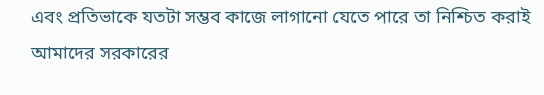এবং প্রতিভাকে যতটা সম্ভব কাজে লাগানো যেতে পারে তা নিশ্চিত করাই আমাদের সরকারের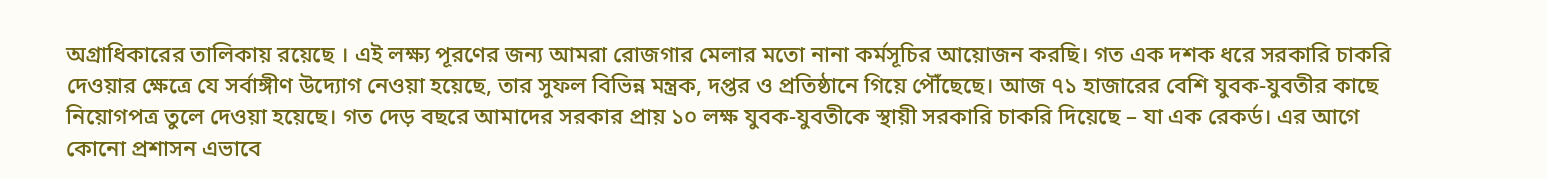অগ্রাধিকারের তালিকায় রয়েছে । এই লক্ষ্য পূরণের জন্য আমরা রোজগার মেলার মতো নানা কর্মসূচির আয়োজন করছি। গত এক দশক ধরে সরকারি চাকরি দেওয়ার ক্ষেত্রে যে সর্বাঙ্গীণ উদ্যোগ নেওয়া হয়েছে, তার সুফল বিভিন্ন মন্ত্রক, দপ্তর ও প্রতিষ্ঠানে গিয়ে পৌঁছেছে। আজ ৭১ হাজারের বেশি যুবক-যুবতীর কাছে নিয়োগপত্র তুলে দেওয়া হয়েছে। গত দেড় বছরে আমাদের সরকার প্রায় ১০ লক্ষ যুবক-যুবতীকে স্থায়ী সরকারি চাকরি দিয়েছে – যা এক রেকর্ড। এর আগে কোনো প্রশাসন এভাবে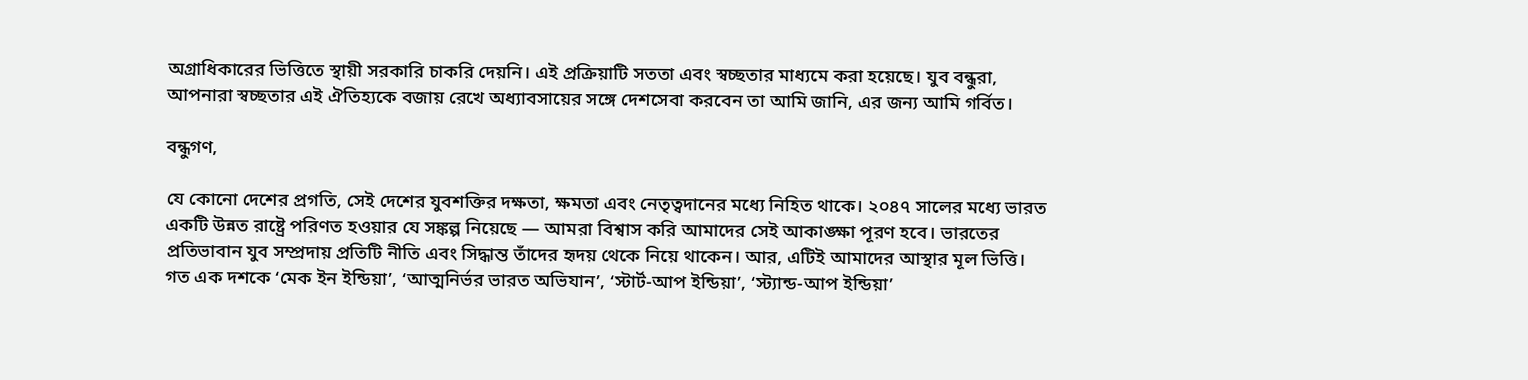অগ্রাধিকারের ভিত্তিতে স্থায়ী সরকারি চাকরি দেয়নি। এই প্রক্রিয়াটি সততা এবং স্বচ্ছতার মাধ্যমে করা হয়েছে। যুব বন্ধুরা, আপনারা স্বচ্ছতার এই ঐতিহ্যকে বজায় রেখে অধ্যাবসায়ের সঙ্গে দেশসেবা করবেন তা আমি জানি, এর জন্য আমি গর্বিত।

বন্ধুগণ,

যে কোনো দেশের প্রগতি, সেই দেশের যুবশক্তির দক্ষতা, ক্ষমতা এবং নেতৃত্বদানের মধ্যে নিহিত থাকে। ২০৪৭ সালের মধ্যে ভারত একটি উন্নত রাষ্ট্রে পরিণত হওয়ার যে সঙ্কল্প নিয়েছে — আমরা বিশ্বাস করি আমাদের সেই আকাঙ্ক্ষা পূরণ হবে। ভারতের প্রতিভাবান যুব সম্প্রদায় প্রতিটি নীতি এবং সিদ্ধান্ত তাঁদের হৃদয় থেকে নিয়ে থাকেন। আর, এটিই আমাদের আস্থার মূল ভিত্তি। গত এক দশকে ‘মেক ইন ইন্ডিয়া’, ‘আত্মনির্ভর ভারত অভিযান’, ‘স্টার্ট-আপ ইন্ডিয়া’, ‘স্ট্যান্ড-আপ ইন্ডিয়া’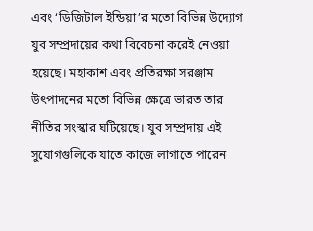এবং ‘ডিজিটাল ইন্ডিয়া’র মতো বিভিন্ন উদ্যোগ যুব সম্প্রদায়ের কথা বিবেচনা করেই নেওয়া হয়েছে। মহাকাশ এবং প্রতিরক্ষা সরঞ্জাম উৎপাদনের মতো বিভিন্ন ক্ষেত্রে ভারত তার নীতির সংস্কার ঘটিয়েছে। যুব সম্প্রদায় এই সুযোগগুলিকে যাতে কাজে লাগাতে পারেন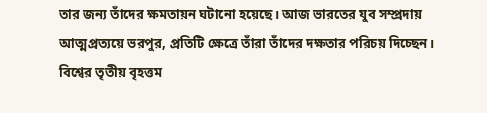তার জন্য তাঁদের ক্ষমতায়ন ঘটানো হয়েছে। আজ ভারতের যুব সম্প্রদায় আত্মপ্রত্যয়ে ভরপুর, প্রতিটি ক্ষেত্রে তাঁরা তাঁদের দক্ষতার পরিচয় দিচ্ছেন। বিশ্বের তৃতীয় বৃহত্তম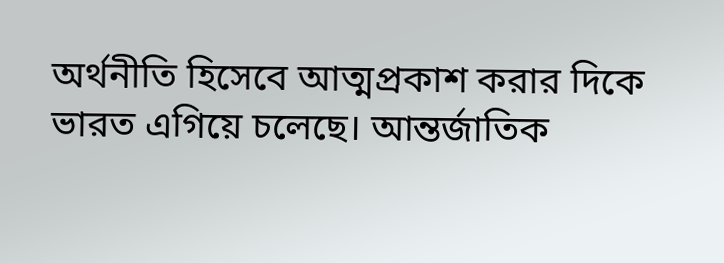অর্থনীতি হিসেবে আত্মপ্রকাশ করার দিকে ভারত এগিয়ে চলেছে। আন্তর্জাতিক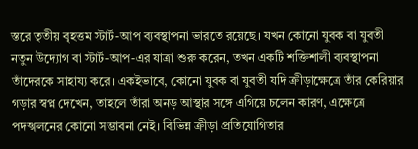স্তরে তৃতীয় বৃহত্তম স্টার্ট-আপ ব্যবস্থাপনা ভারতে রয়েছে। যখন কোনো যুবক বা যুবতী নতুন উদ্যোগ বা স্টার্ট-আপ-এর যাত্রা শুরু করেন, তখন একটি শক্তিশালী ব্যবস্থাপনা তাঁদেরকে সাহায্য করে। একইভাবে, কোনো যুবক বা যুবতী যদি ক্রীড়াক্ষেত্রে তাঁর কেরিয়ার গড়ার স্বপ্ন দেখেন, তাহলে তাঁরা অনড় আস্থার সঙ্গে এগিয়ে চলেন কারণ, এক্ষেত্রে পদস্খলনের কোনো সম্ভাবনা নেই। বিভিন্ন ক্রীড়া প্রতিযোগিতার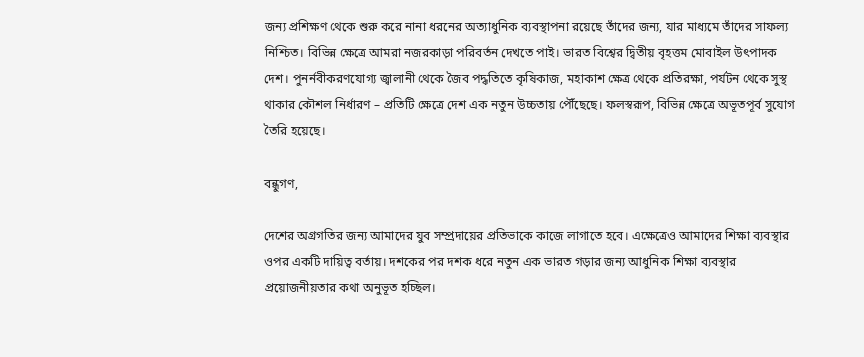জন্য প্রশিক্ষণ থেকে শুরু করে নানা ধরনের অত্যাধুনিক ব্যবস্থাপনা রয়েছে তাঁদের জন্য, যার মাধ্যমে তাঁদের সাফল্য নিশ্চিত। বিভিন্ন ক্ষেত্রে আমরা নজরকাড়া পরিবর্তন দেখতে পাই। ভারত বিশ্বের দ্বিতীয় বৃহত্তম মোবাইল উৎপাদক দেশ। পুনর্নবীকরণযোগ্য জ্বালানী থেকে জৈব পদ্ধতিতে কৃষিকাজ, মহাকাশ ক্ষেত্র থেকে প্রতিরক্ষা, পর্যটন থেকে সুস্থ থাকার কৌশল নির্ধারণ – প্রতিটি ক্ষেত্রে দেশ এক নতুন উচ্চতায় পৌঁছেছে। ফলস্বরূপ, বিভিন্ন ক্ষেত্রে অভূতপূর্ব সুযোগ তৈরি হয়েছে।

বন্ধুগণ,

দেশের অগ্রগতির জন্য আমাদের যুব সম্প্রদায়ের প্রতিভাকে কাজে লাগাতে হবে। এক্ষেত্রেও আমাদের শিক্ষা ব্যবস্থার ওপর একটি দায়িত্ব বর্তায়। দশকের পর দশক ধরে নতুন এক ভারত গড়ার জন্য আধুনিক শিক্ষা ব্যবস্থার প্রয়োজনীয়তার কথা অনুভূত হচ্ছিল।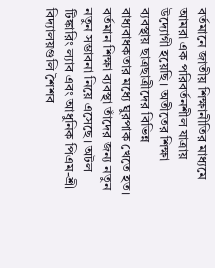বর্তমানে জাতীয় শিক্ষানীতির মাধ্যমে আমরা এক পরিবর্তনশীল যাত্রায় উদ্যোগী হয়েছি। অতীতের শিক্ষা ব্যবস্থায় ছাত্রছাত্রীদের বিভিন্ন বাধ্যবাধকতার মধ্যে ঘুরপাক খেতে হত। বর্তমান শিক্ষা ব্যবস্থা তাঁদের জন্য নতুন নতুন সম্ভাবনা নিয়ে এসেছে। অটল টিঙ্কারিং ল্যাব এবং আধুনিক পিএম-শ্রী বিদ্যালয়গুলি শৈশব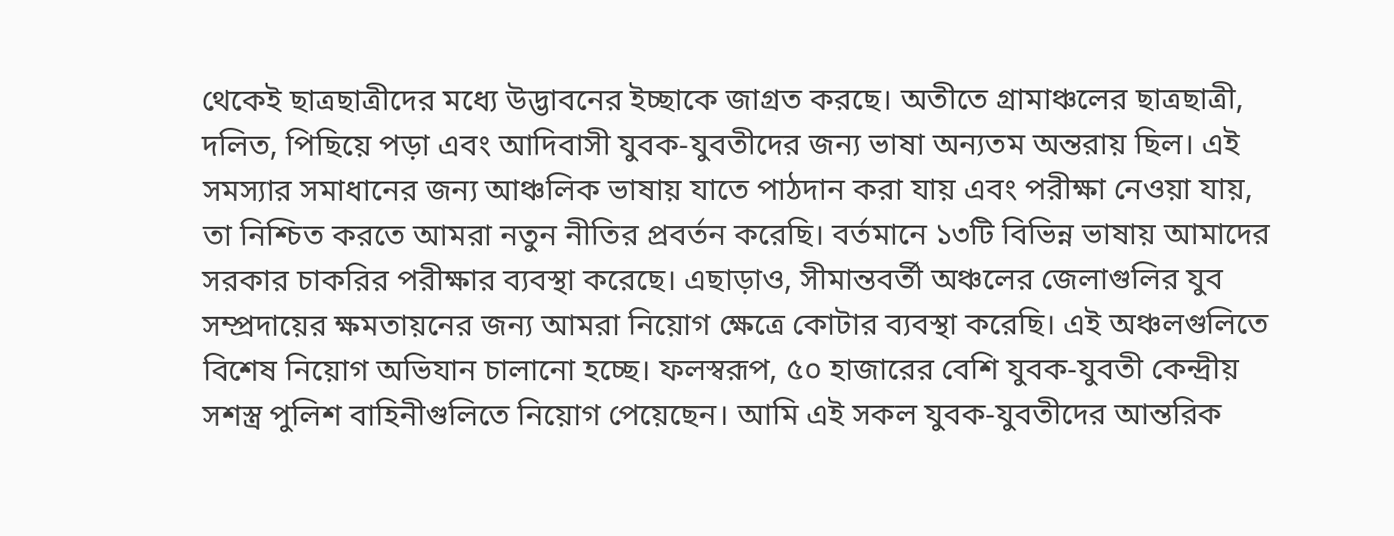থেকেই ছাত্রছাত্রীদের মধ্যে উদ্ভাবনের ইচ্ছাকে জাগ্রত করছে। অতীতে গ্রামাঞ্চলের ছাত্রছাত্রী, দলিত, পিছিয়ে পড়া এবং আদিবাসী যুবক-যুবতীদের জন্য ভাষা অন্যতম অন্তরায় ছিল। এই সমস্যার সমাধানের জন্য আঞ্চলিক ভাষায় যাতে পাঠদান করা যায় এবং পরীক্ষা নেওয়া যায়, তা নিশ্চিত করতে আমরা নতুন নীতির প্রবর্তন করেছি। বর্তমানে ১৩টি বিভিন্ন ভাষায় আমাদের সরকার চাকরির পরীক্ষার ব্যবস্থা করেছে। এছাড়াও, সীমান্তবর্তী অঞ্চলের জেলাগুলির যুব সম্প্রদায়ের ক্ষমতায়নের জন্য আমরা নিয়োগ ক্ষেত্রে কোটার ব্যবস্থা করেছি। এই অঞ্চলগুলিতে বিশেষ নিয়োগ অভিযান চালানো হচ্ছে। ফলস্বরূপ, ৫০ হাজারের বেশি যুবক-যুবতী কেন্দ্রীয় সশস্ত্র পুলিশ বাহিনীগুলিতে নিয়োগ পেয়েছেন। আমি এই সকল যুবক-যুবতীদের আন্তরিক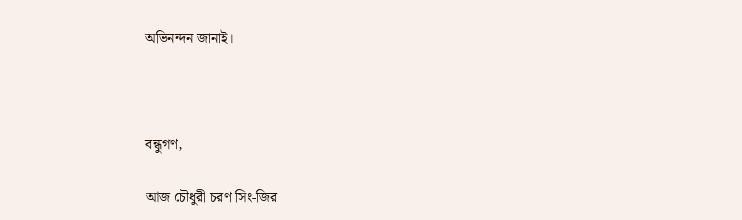অভিনন্দন জানাই।



বন্ধুগণ,

আজ চৌধুরী চরণ সিং-জির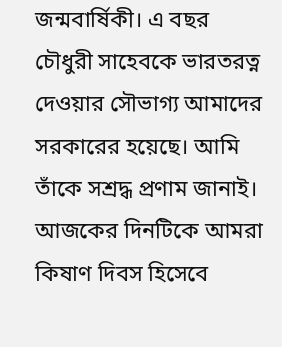জন্মবার্ষিকী। এ বছর চৌধুরী সাহেবকে ভারতরত্ন দেওয়ার সৌভাগ্য আমাদের সরকারের হয়েছে। আমি তাঁকে সশ্রদ্ধ প্রণাম জানাই। আজকের দিনটিকে আমরা কিষাণ দিবস হিসেবে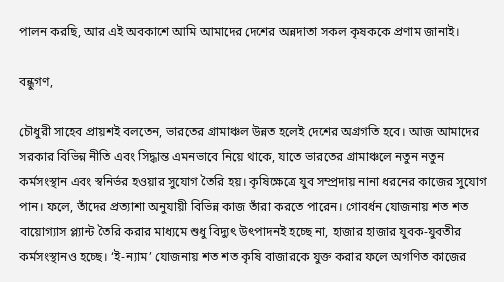পালন করছি, আর এই অবকাশে আমি আমাদের দেশের অন্নদাতা সকল কৃষককে প্রণাম জানাই।

বন্ধুগণ,

চৌধুরী সাহেব প্রায়শই বলতেন, ভারতের গ্রামাঞ্চল উন্নত হলেই দেশের অগ্রগতি হবে। আজ আমাদের সরকার বিভিন্ন নীতি এবং সিদ্ধান্ত এমনভাবে নিয়ে থাকে, যাতে ভারতের গ্রামাঞ্চলে নতুন নতুন কর্মসংস্থান এবং স্বনির্ভর হওয়ার সুযোগ তৈরি হয়। কৃষিক্ষেত্রে যুব সম্প্রদায় নানা ধরনের কাজের সুযোগ পান। ফলে, তাঁদের প্রত্যাশা অনুযায়ী বিভিন্ন কাজ তাঁরা করতে পারেন। গোবর্ধন যোজনায় শত শত বায়োগ্যাস প্ল্যান্ট তৈরি করার মাধ্যমে শুধু বিদ্যুৎ উৎপাদনই হচ্ছে না, হাজার হাজার যুবক-যুবতীর কর্মসংস্থানও হচ্ছে। ‘ই-ন্যাম’ যোজনায় শত শত কৃষি বাজারকে যুক্ত করার ফলে অগণিত কাজের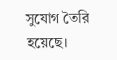সুযোগ তৈরি হয়েছে।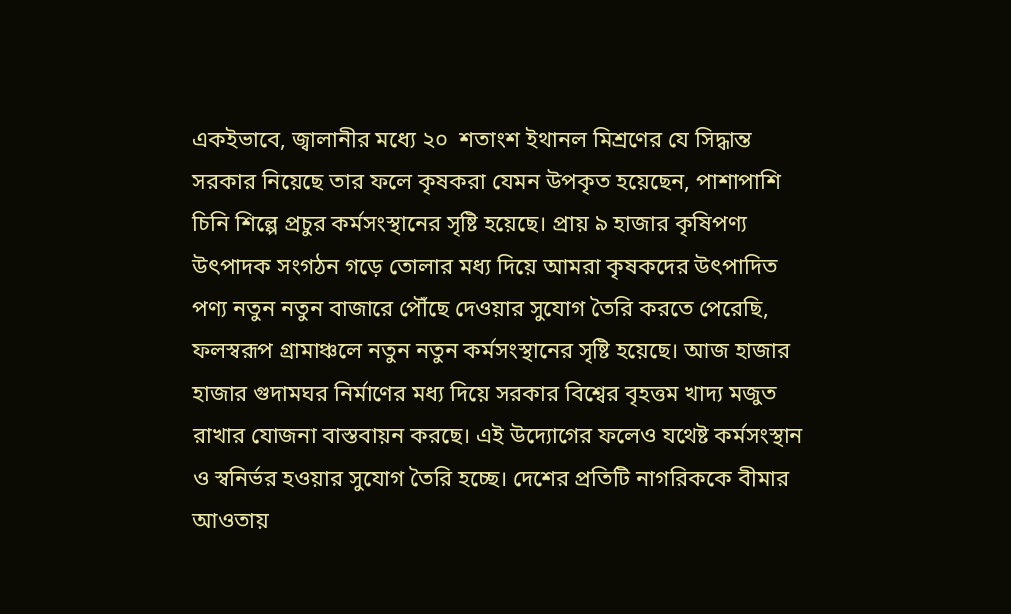একইভাবে, জ্বালানীর মধ্যে ২০  শতাংশ ইথানল মিশ্রণের যে সিদ্ধান্ত সরকার নিয়েছে তার ফলে কৃষকরা যেমন উপকৃত হয়েছেন, পাশাপাশি চিনি শিল্পে প্রচুর কর্মসংস্থানের সৃষ্টি হয়েছে। প্রায় ৯ হাজার কৃষিপণ্য উৎপাদক সংগঠন গড়ে তোলার মধ্য দিয়ে আমরা কৃষকদের উৎপাদিত পণ্য নতুন নতুন বাজারে পৌঁছে দেওয়ার সুযোগ তৈরি করতে পেরেছি, ফলস্বরূপ গ্রামাঞ্চলে নতুন নতুন কর্মসংস্থানের সৃষ্টি হয়েছে। আজ হাজার হাজার গুদামঘর নির্মাণের মধ্য দিয়ে সরকার বিশ্বের বৃহত্তম খাদ্য মজুত রাখার যোজনা বাস্তবায়ন করছে। এই উদ্যোগের ফলেও যথেষ্ট কর্মসংস্থান ও স্বনির্ভর হওয়ার সুযোগ তৈরি হচ্ছে। দেশের প্রতিটি নাগরিককে বীমার আওতায়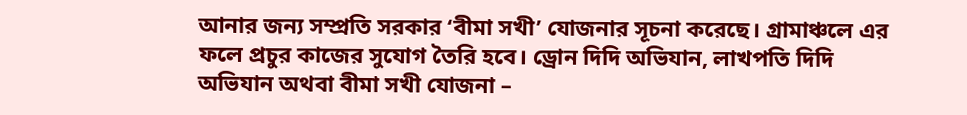আনার জন্য সম্প্রতি সরকার ‘বীমা সখী’ যোজনার সূচনা করেছে। গ্রামাঞ্চলে এর ফলে প্রচুর কাজের সুযোগ তৈরি হবে। ড্রোন দিদি অভিযান, লাখপতি দিদি অভিযান অথবা বীমা সখী যোজনা –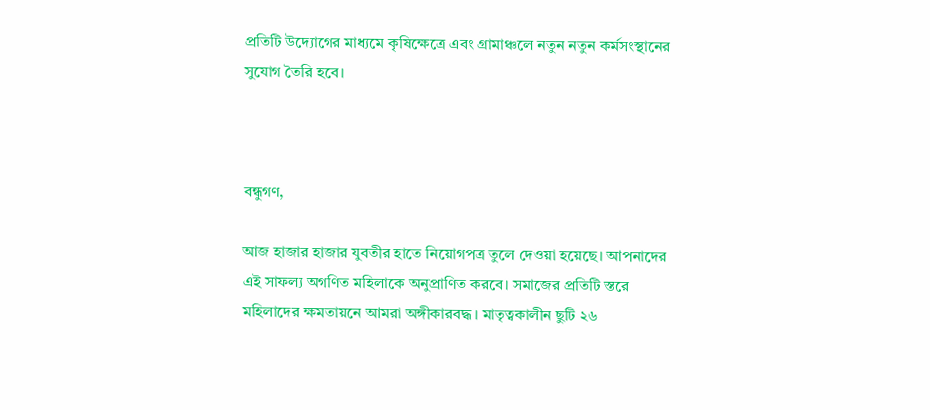প্রতিটি উদ্যোগের মাধ্যমে কৃষিক্ষেত্রে এবং গ্রামাঞ্চলে নতুন নতুন কর্মসংস্থানের সুযোগ তৈরি হবে।



বন্ধুগণ,

আজ হাজার হাজার যুবতীর হাতে নিয়োগপত্র তুলে দেওয়া হয়েছে। আপনাদের এই সাফল্য অগণিত মহিলাকে অনুপ্রাণিত করবে। সমাজের প্রতিটি স্তরে মহিলাদের ক্ষমতায়নে আমরা অঙ্গীকারবদ্ধ। মাতৃত্বকালীন ছুটি ২৬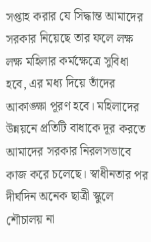সপ্তাহ করার যে সিদ্ধান্ত আমাদের সরকার নিয়েছে তার ফলে লক্ষ লক্ষ মহিলার কর্মক্ষেত্রে সুবিধা হবে, এর মধ্য দিয়ে তাঁদের আকাঙ্ক্ষা পূরণ হবে। মহিলাদের উন্নয়নে প্রতিটি বাধাকে দূর করতে আমাদের সরকার নিরলসভাবে কাজ করে চলেছে। স্বাধীনতার পর দীর্ঘদিন অনেক ছাত্রী স্কুলে শৌচালয় না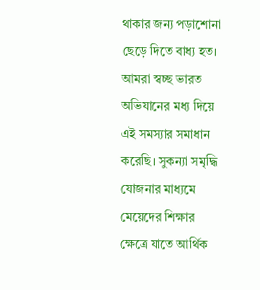থাকার জন্য পড়াশোনা ছেড়ে দিতে বাধ্য হত। আমরা স্বচ্ছ ভারত অভিযানের মধ্য দিয়ে এই সমস্যার সমাধান করেছি। সুকন্যা সমৃদ্ধি যোজনার মাধ্যমে মেয়েদের শিক্ষার ক্ষেত্রে যাতে আর্থিক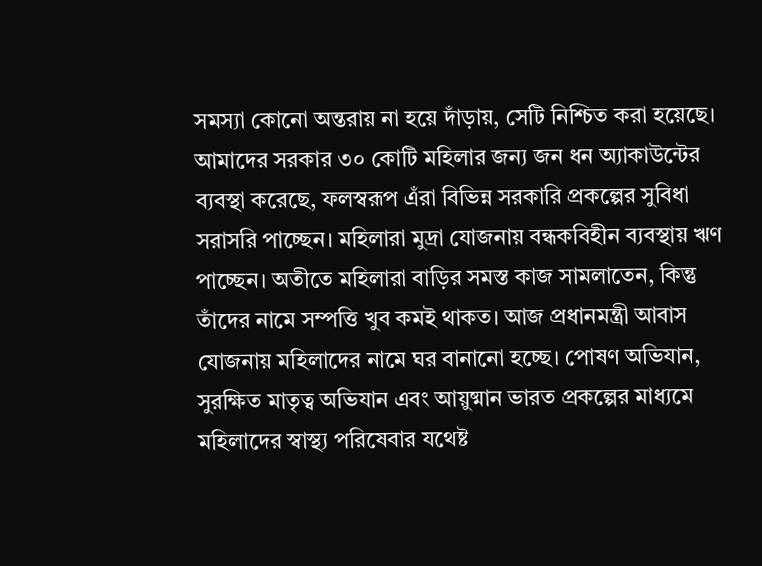সমস্যা কোনো অন্তরায় না হয়ে দাঁড়ায়, সেটি নিশ্চিত করা হয়েছে। আমাদের সরকার ৩০ কোটি মহিলার জন্য জন ধন অ্যাকাউন্টের ব্যবস্থা করেছে, ফলস্বরূপ এঁরা বিভিন্ন সরকারি প্রকল্পের সুবিধা সরাসরি পাচ্ছেন। মহিলারা মুদ্রা যোজনায় বন্ধকবিহীন ব্যবস্থায় ঋণ পাচ্ছেন। অতীতে মহিলারা বাড়ির সমস্ত কাজ সামলাতেন, কিন্তু তাঁদের নামে সম্পত্তি খুব কমই থাকত। আজ প্রধানমন্ত্রী আবাস যোজনায় মহিলাদের নামে ঘর বানানো হচ্ছে। পোষণ অভিযান, সুরক্ষিত মাতৃত্ব অভিযান এবং আয়ুষ্মান ভারত প্রকল্পের মাধ্যমে মহিলাদের স্বাস্থ্য পরিষেবার যথেষ্ট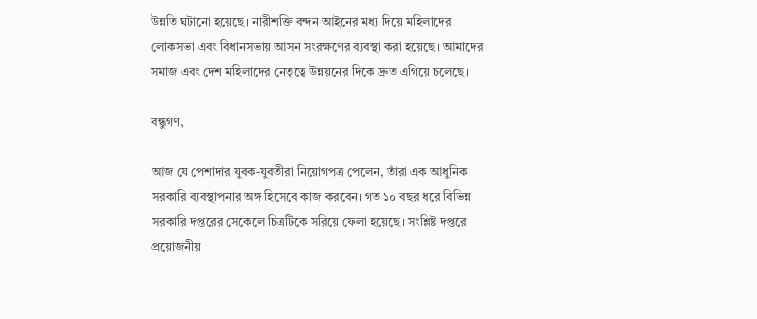উন্নতি ঘটানো হয়েছে। নারীশক্তি বন্দন আইনের মধ্য দিয়ে মহিলাদের লোকসভা এবং বিধানসভায় আসন সংরক্ষণের ব্যবস্থা করা হয়েছে। আমাদের সমাজ এবং দেশ মহিলাদের নেতৃত্বে উন্নয়নের দিকে দ্রুত এগিয়ে চলেছে।

বন্ধুগণ,

আজ যে পেশাদার যুবক-যুবতীরা নিয়োগপত্র পেলেন, তাঁরা এক আধুনিক সরকারি ব্যবস্থাপনার অঙ্গ হিসেবে কাজ করবেন। গত ১০ বছর ধরে বিভিন্ন সরকারি দপ্তরের সেকেলে চিত্রটিকে সরিয়ে ফেলা হয়েছে। সংশ্লিষ্ট দপ্তরে প্রয়োজনীয়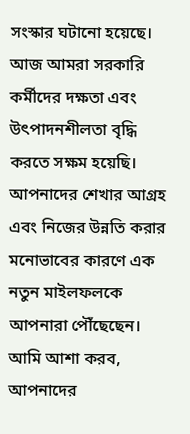সংস্কার ঘটানো হয়েছে। আজ আমরা সরকারি কর্মীদের দক্ষতা এবং উৎপাদনশীলতা বৃদ্ধি করতে সক্ষম হয়েছি। আপনাদের শেখার আগ্রহ এবং নিজের উন্নতি করার মনোভাবের কারণে এক নতুন মাইলফলকে আপনারা পৌঁছেছেন। আমি আশা করব, আপনাদের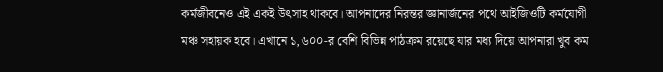কর্মজীবনেও এই একই উৎসাহ থাকবে। আপনাদের নিরন্তর জ্ঞানার্জনের পথে আইজিওটি কর্মযোগী মঞ্চ সহায়ক হবে। এখানে ১,৬০০-র বেশি বিভিন্ন পাঠক্রম রয়েছে যার মধ্য দিয়ে আপনারা খুব কম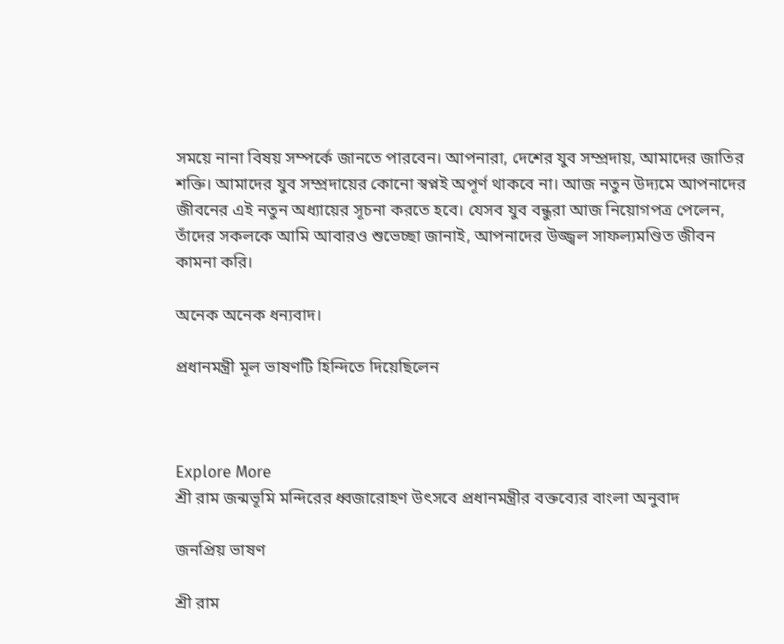সময়ে নানা বিষয় সম্পর্কে জানতে পারবেন। আপনারা, দেশের যুব সম্প্রদায়, আমাদের জাতির শক্তি। আমাদের যুব সম্প্রদায়ের কোনো স্বপ্নই অপূর্ণ থাকবে না। আজ নতুন উদ্যমে আপনাদের জীবনের এই নতুন অধ্যায়ের সূচনা করতে হবে। যেসব যুব বন্ধুরা আজ নিয়োগপত্র পেলেন, তাঁদের সকলকে আমি আবারও শুভেচ্ছা জানাই, আপনাদের উজ্জ্বল সাফল্যমণ্ডিত জীবন কামনা করি।

অনেক অনেক ধন্যবাদ।

প্রধানমন্ত্রী মূল ভাষণটি হিন্দিতে দিয়েছিলেন



Explore More
শ্রী রাম জন্মভূমি মন্দিরের ধ্বজারোহণ উৎসবে প্রধানমন্ত্রীর বক্তব্যের বাংলা অনুবাদ

জনপ্রিয় ভাষণ

শ্রী রাম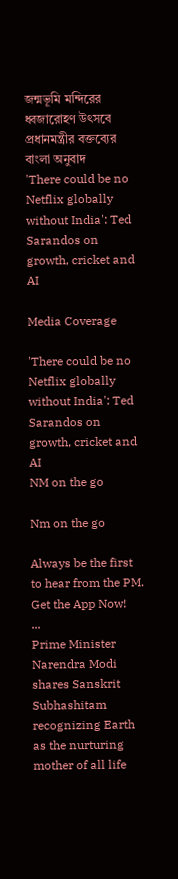জন্মভূমি মন্দিরের ধ্বজারোহণ উৎসবে প্রধানমন্ত্রীর বক্তব্যের বাংলা অনুবাদ
'There could be no Netflix globally without India': Ted Sarandos on growth, cricket and AI

Media Coverage

'There could be no Netflix globally without India': Ted Sarandos on growth, cricket and AI
NM on the go

Nm on the go

Always be the first to hear from the PM. Get the App Now!
...
Prime Minister Narendra Modi shares Sanskrit Subhashitam recognizing Earth as the nurturing mother of all life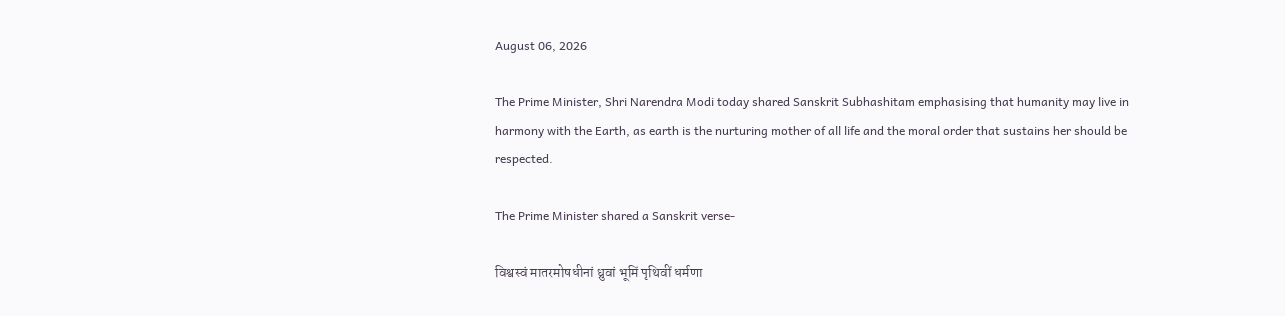August 06, 2026

The Prime Minister, Shri Narendra Modi today shared Sanskrit Subhashitam emphasising that humanity may live in harmony with the Earth, as earth is the nurturing mother of all life and the moral order that sustains her should be respected.

The Prime Minister shared a Sanskrit verse-

विश्वस्वं मातरमोषधीनां ध्रुवां भूमिं पृथिवीं धर्मणा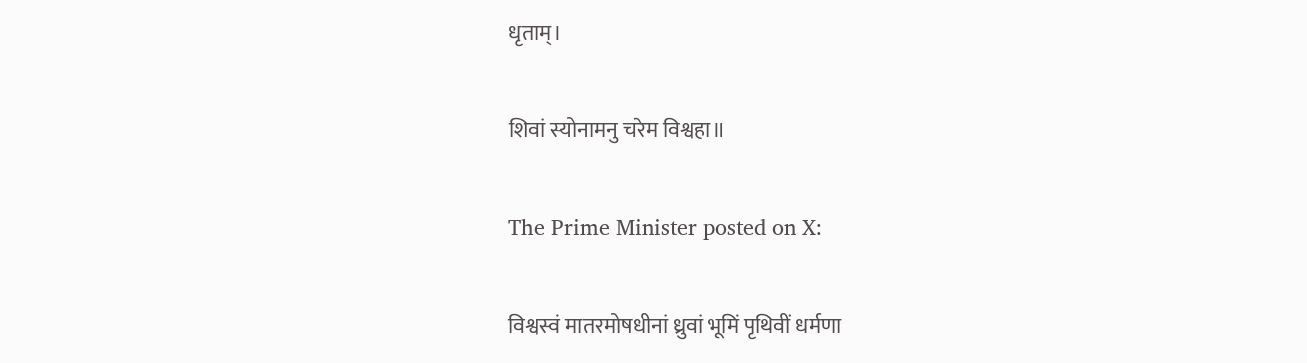धृताम्।

शिवां स्योनामनु चरेम विश्वहा॥

The Prime Minister posted on X:

विश्वस्वं मातरमोषधीनां ध्रुवां भूमिं पृथिवीं धर्मणा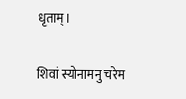धृताम्।

शिवां स्योनामनु चरेम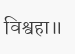विश्वहा॥